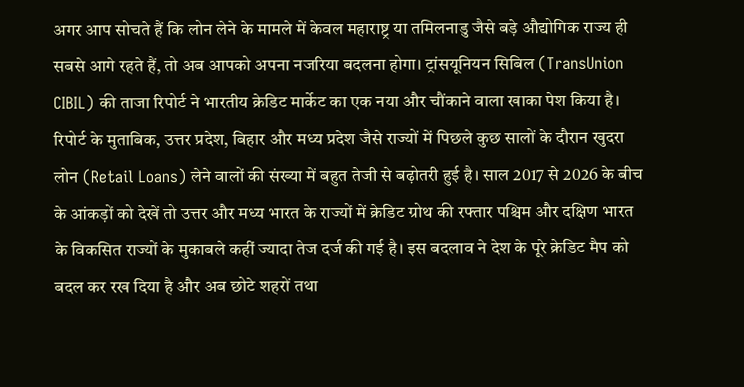अगर आप सोचते हैं कि लोन लेने के मामले में केवल महाराष्ट्र या तमिलनाडु जैसे बड़े औद्योगिक राज्य ही सबसे आगे रहते हैं, तो अब आपको अपना नजरिया बदलना होगा। ट्रांसयूनियन सिबिल (TransUnion CIBIL) की ताजा रिपोर्ट ने भारतीय क्रेडिट मार्केट का एक नया और चौंकाने वाला खाका पेश किया है। रिपोर्ट के मुताबिक, उत्तर प्रदेश, बिहार और मध्य प्रदेश जैसे राज्यों में पिछले कुछ सालों के दौरान खुदरा लोन (Retail Loans) लेने वालों की संख्या में बहुत तेजी से बढ़ोतरी हुई है। साल 2017 से 2026 के बीच के आंकड़ों को देखें तो उत्तर और मध्य भारत के राज्यों में क्रेडिट ग्रोथ की रफ्तार पश्चिम और दक्षिण भारत के विकसित राज्यों के मुकाबले कहीं ज्यादा तेज दर्ज की गई है। इस बदलाव ने देश के पूरे क्रेडिट मैप को बदल कर रख दिया है और अब छोटे शहरों तथा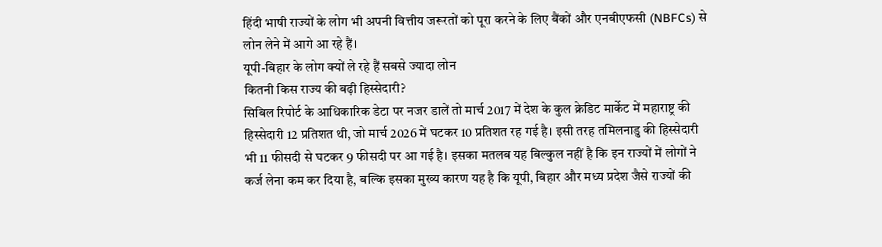हिंदी भाषी राज्यों के लोग भी अपनी वित्तीय जरूरतों को पूरा करने के लिए बैंकों और एनबीएफसी (NBFCs) से लोन लेने में आगे आ रहे हैं।
यूपी-बिहार के लोग क्यों ले रहे हैं सबसे ज्यादा लोन
कितनी किस राज्य की बढ़ी हिस्सेदारी?
सिबिल रिपोर्ट के आधिकारिक डेटा पर नजर डालें तो मार्च 2017 में देश के कुल क्रेडिट मार्केट में महाराष्ट्र की हिस्सेदारी 12 प्रतिशत थी, जो मार्च 2026 में घटकर 10 प्रतिशत रह गई है। इसी तरह तमिलनाडु की हिस्सेदारी भी 11 फीसदी से घटकर 9 फीसदी पर आ गई है। इसका मतलब यह बिल्कुल नहीं है कि इन राज्यों में लोगों ने कर्ज लेना कम कर दिया है, बल्कि इसका मुख्य कारण यह है कि यूपी, बिहार और मध्य प्रदेश जैसे राज्यों की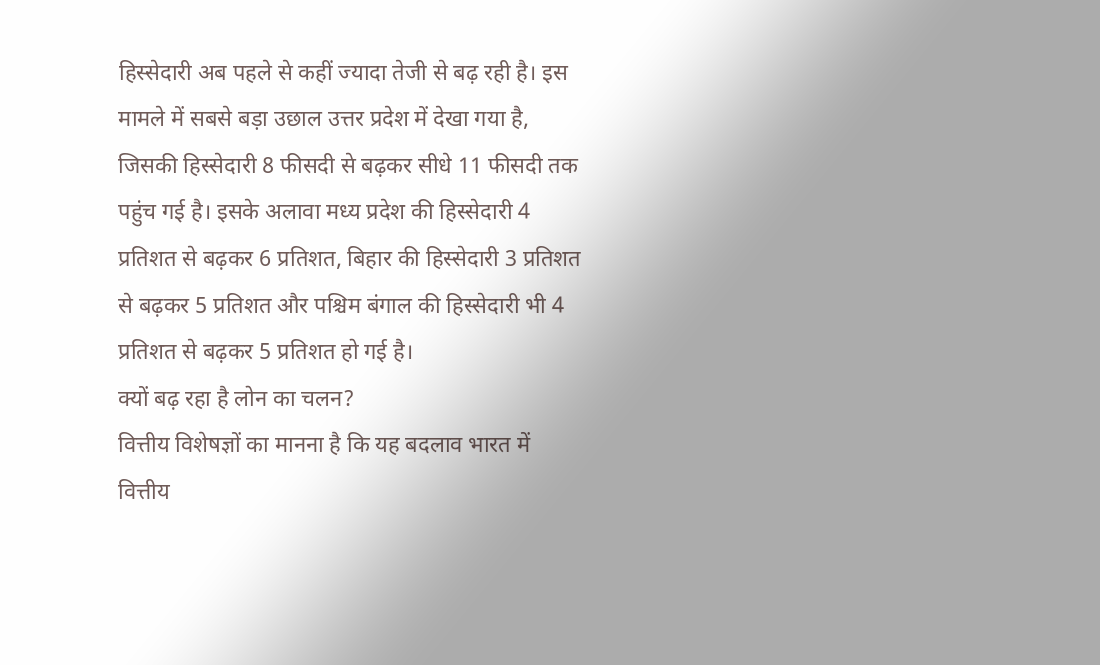हिस्सेदारी अब पहले से कहीं ज्यादा तेजी से बढ़ रही है। इस मामले में सबसे बड़ा उछाल उत्तर प्रदेश में देखा गया है, जिसकी हिस्सेदारी 8 फीसदी से बढ़कर सीधे 11 फीसदी तक पहुंच गई है। इसके अलावा मध्य प्रदेश की हिस्सेदारी 4 प्रतिशत से बढ़कर 6 प्रतिशत, बिहार की हिस्सेदारी 3 प्रतिशत से बढ़कर 5 प्रतिशत और पश्चिम बंगाल की हिस्सेदारी भी 4 प्रतिशत से बढ़कर 5 प्रतिशत हो गई है।
क्यों बढ़ रहा है लोन का चलन?
वित्तीय विशेषज्ञों का मानना है कि यह बदलाव भारत में वित्तीय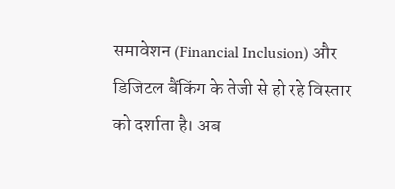समावेशन (Financial Inclusion) और डिजिटल बैंकिंग के तेजी से हो रहे विस्तार को दर्शाता है। अब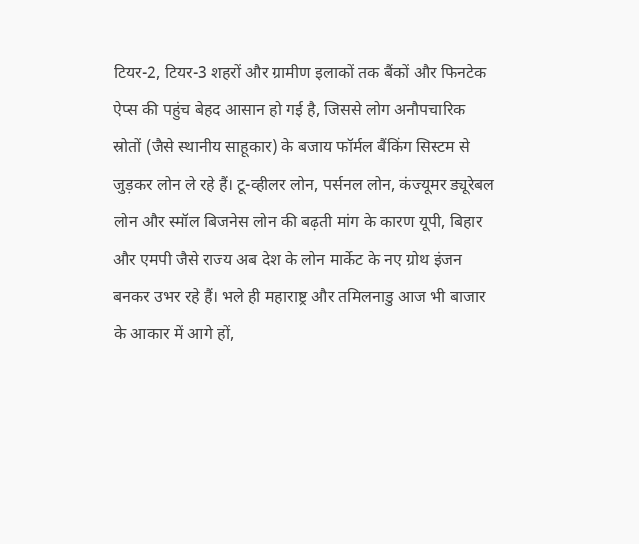टियर-2, टियर-3 शहरों और ग्रामीण इलाकों तक बैंकों और फिनटेक ऐप्स की पहुंच बेहद आसान हो गई है, जिससे लोग अनौपचारिक स्रोतों (जैसे स्थानीय साहूकार) के बजाय फॉर्मल बैंकिंग सिस्टम से जुड़कर लोन ले रहे हैं। टू-व्हीलर लोन, पर्सनल लोन, कंज्यूमर ड्यूरेबल लोन और स्मॉल बिजनेस लोन की बढ़ती मांग के कारण यूपी, बिहार और एमपी जैसे राज्य अब देश के लोन मार्केट के नए ग्रोथ इंजन बनकर उभर रहे हैं। भले ही महाराष्ट्र और तमिलनाडु आज भी बाजार के आकार में आगे हों,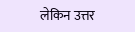लेकिन उत्तर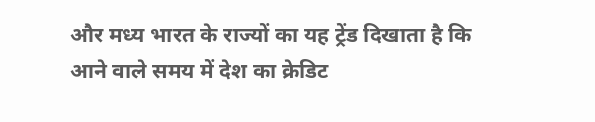और मध्य भारत के राज्यों का यह ट्रेंड दिखाता है कि आने वाले समय में देश का क्रेडिट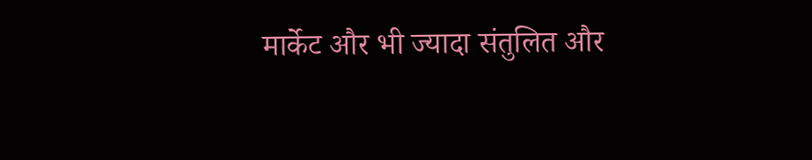मार्केट और भी ज्यादा संतुलित और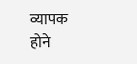व्यापक होने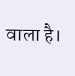वाला है।